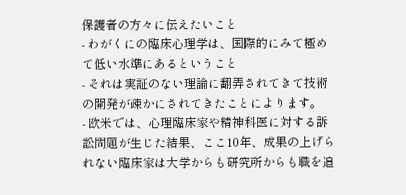保護者の方々に伝えたいこと
- わがくにの臨床心理学は、国際的にみて極めて低い水準にあるということ
- それは実証のない理論に翻弄されてきて技術の開発が疎かにされてきたことによります。
- 欧米では、心理臨床家や精神科医に対する訴訟問題が生じた結果、ここ10年、成果の上げられない臨床家は大学からも研究所からも職を追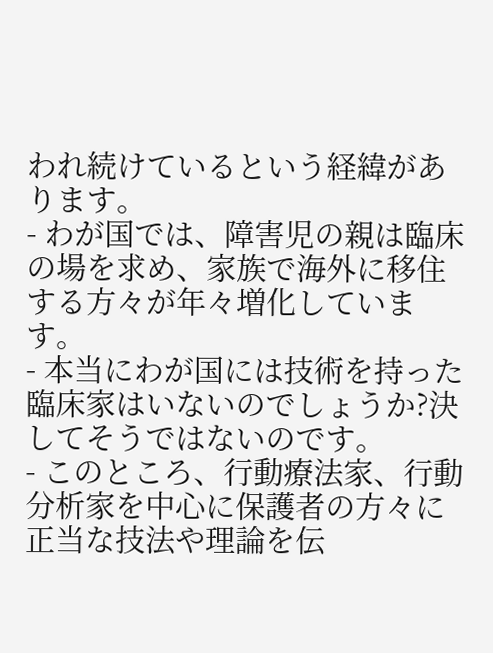われ続けているという経緯があります。
- わが国では、障害児の親は臨床の場を求め、家族で海外に移住する方々が年々増化しています。
- 本当にわが国には技術を持った臨床家はいないのでしょうか?決してそうではないのです。
- このところ、行動療法家、行動分析家を中心に保護者の方々に正当な技法や理論を伝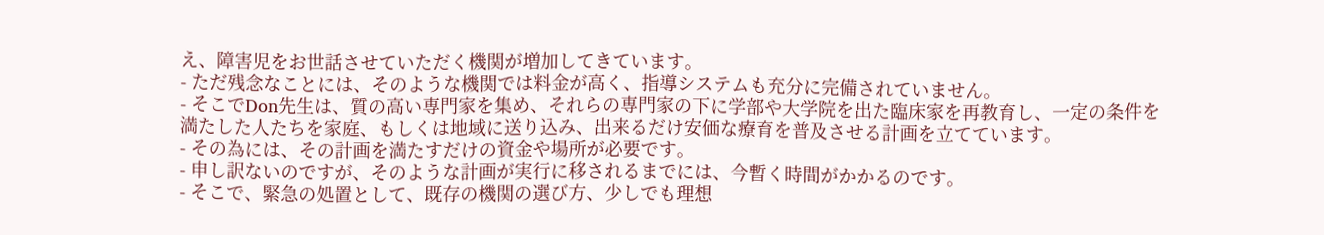え、障害児をお世話させていただく機関が増加してきています。
- ただ残念なことには、そのような機関では料金が高く、指導システムも充分に完備されていません。
- そこでDon先生は、質の高い専門家を集め、それらの専門家の下に学部や大学院を出た臨床家を再教育し、一定の条件を満たした人たちを家庭、もしくは地域に送り込み、出来るだけ安価な療育を普及させる計画を立てています。
- その為には、その計画を満たすだけの資金や場所が必要です。
- 申し訳ないのですが、そのような計画が実行に移されるまでには、今暫く時間がかかるのです。
- そこで、緊急の処置として、既存の機関の選び方、少しでも理想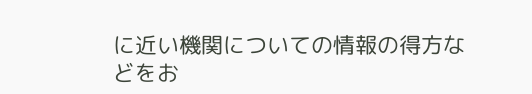に近い機関についての情報の得方などをお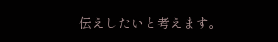伝えしたいと考えます。